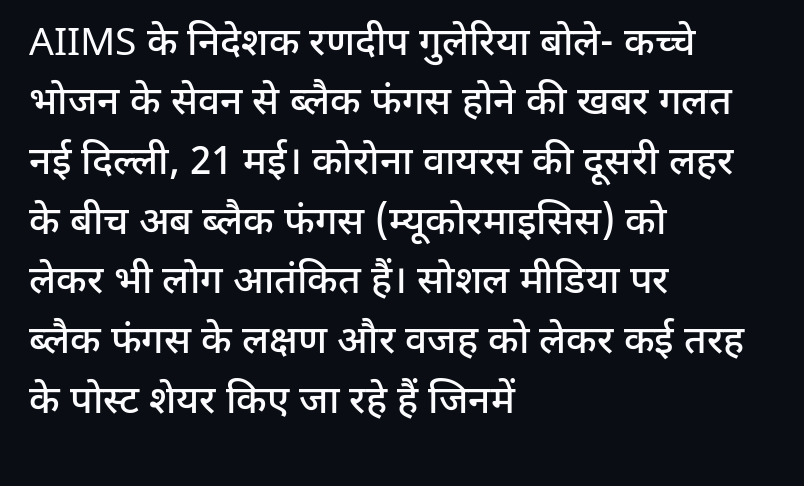AIIMS के निदेशक रणदीप गुलेरिया बोले- कच्चे भोजन के सेवन से ब्लैक फंगस होने की खबर गलत
नई दिल्ली, 21 मई। कोरोना वायरस की दूसरी लहर के बीच अब ब्लैक फंगस (म्यूकोरमाइसिस) को लेकर भी लोग आतंकित हैं। सोशल मीडिया पर ब्लैक फंगस के लक्षण और वजह को लेकर कई तरह के पोस्ट शेयर किए जा रहे हैं जिनमें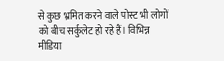से कुछ भ्रमित करने वाले पोस्ट भी लोगों को बीच सर्कुलेट हो रहे हैं। विभिन्न मीडिया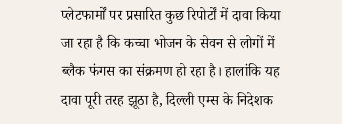प्लेटफार्मों पर प्रसारित कुछ रिपोर्टों में दावा किया जा रहा है कि कच्चा भोजन के सेवन से लोगों में ब्लैक फंगस का संक्रमण हो रहा है। हालांकि यह दावा पूरी तरह झूठा है, दिल्ली एम्स के निदेशक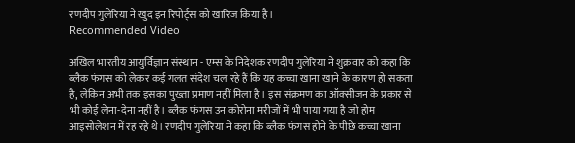रणदीप गुलेरिया ने खुद इन रिपोर्ट्स को खारिज किया है।
Recommended Video

अखिल भारतीय आयुर्विज्ञान संस्थान - एम्स के निदेशक रणदीप गुलेरिया ने शुक्रवार को कहा कि ब्लैक फंगस को लेकर कई गलत संदेश चल रहे हैं कि यह कच्चा खाना खाने के कारण हो सकता है, लेकिन अभी तक इसका पुख्ता प्रमाण नहीं मिला है। इस संक्रमण का ऑक्सीजन के प्रकार से भी कोई लेना-देना नहीं है। ब्लैक फंगस उन कोरोना मरीजों में भी पाया गया है जो होम आइसोलेशन में रह रहे थे। रणदीप गुलेरिया ने कहा कि ब्लैक फंगस होने के पीछे कच्चा खाना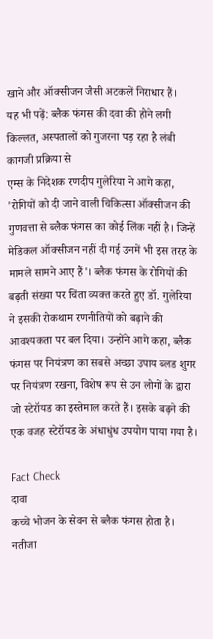खाने और ऑक्सीजन जैसी अटकलें निराधार हैं।
यह भी पढ़ें: ब्लैक फंगस की दवा की होने लगी किल्लत, अस्पतालों को गुजरना पड़ रहा है लंबी कागजी प्रक्रिया से
एम्स के निदेशक रणदीप गुलेरिया ने आगे कहा, 'रोगियों को दी जाने वाली चिकित्सा ऑक्सीजन की गुणवत्ता से ब्लैक फंगस का कोई लिंक नहीं है। जिन्हें मेडिकल ऑक्सीजन नहीं दी गई उनमें भी इस तरह के मामले सामने आए हैं'। ब्लैक फंगस के रोगियों की बढ़ती संख्या पर चिंता व्यक्त करते हुए डॉ. गुलेरिया ने इसकी रोकथाम रणनीतियों को बढ़ाने की आवश्यकता पर बल दिया। उन्होंने आगे कहा, ब्लैक फंगस पर नियंत्रण का सबसे अच्छा उपाय ब्लड शुगर पर नियंत्रण रखना, विशेष रूप से उन लोगों के द्वारा जो स्टेरॉयड का इस्तेमाल करते हैं। इसके बढ़ने की एक वजह स्टेरॉयड के अंधाधुंध उपयोग पाया गया है।

Fact Check
दावा
कच्चे भोजन के सेवन से ब्लैक फंगस होता है।
नतीजा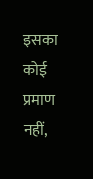इसका कोई प्रमाण नहीं,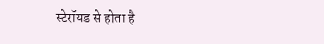स्टेरॉयड से होता है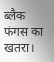ब्लैक फंगस का खतरा।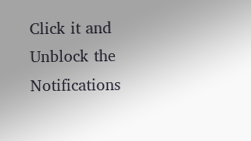Click it and Unblock the Notifications